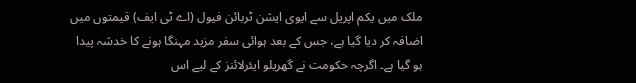ملک میں یکم اپریل سے ایوی ایشن ٹربائن فیول (اے ٹی ایف) قیمتوں میں اضافہ کر دیا گیا ہے، جس کے بعد ہوائی سفر مزید مہنگا ہونے کا خدشہ پیدا ہو گیا ہے۔ اگرچہ حکومت نے گھریلو ایئرلائنز کے لیے اس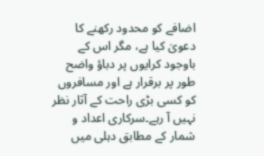اضافے کو محدود رکھنے کا دعویٰ کیا ہے، مگر اس کے باوجود کرایوں پر دباؤ واضح طور پر برقرار ہے اور مسافروں کو کسی بڑی راحت کے آثار نظر نہیں آ رہے۔سرکاری اعداد و شمار کے مطابق دہلی میں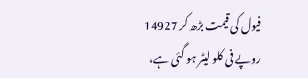فیول کی قیمت بڑھ کر 14927 روپے فی کلو لیٹر ہو گئی ہے،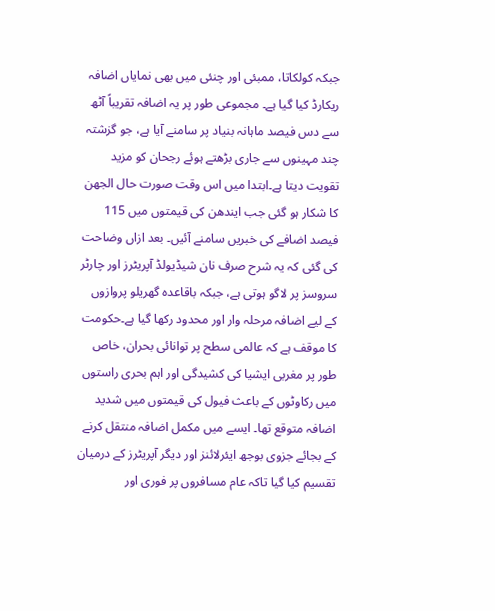جبکہ کولکاتا، ممبئی اور چنئی میں بھی نمایاں اضافہ ریکارڈ کیا گیا ہے۔ مجموعی طور پر یہ اضافہ تقریباً آٹھ سے دس فیصد ماہانہ بنیاد پر سامنے آیا ہے، جو گزشتہ چند مہینوں سے جاری بڑھتے ہوئے رجحان کو مزید تقویت دیتا ہے۔ابتدا میں اس وقت صورت حال الجھن کا شکار ہو گئی جب ایندھن کی قیمتوں میں 115 فیصد اضافے کی خبریں سامنے آئیں۔ بعد ازاں وضاحت کی گئی کہ یہ شرح صرف نان شیڈیولڈ آپریٹرز اور چارٹر سروسز پر لاگو ہوتی ہے، جبکہ باقاعدہ گھریلو پروازوں کے لیے اضافہ مرحلہ وار اور محدود رکھا گیا ہے۔حکومت کا موقف ہے کہ عالمی سطح پر توانائی بحران، خاص طور پر مغربی ایشیا کی کشیدگی اور اہم بحری راستوں میں رکاوٹوں کے باعث فیول کی قیمتوں میں شدید اضافہ متوقع تھا۔ ایسے میں مکمل اضافہ منتقل کرنے کے بجائے جزوی بوجھ ایئرلائنز اور دیگر آپریٹرز کے درمیان تقسیم کیا گیا تاکہ عام مسافروں پر فوری اور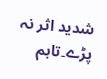شدید اثر نہ پڑے۔تاہم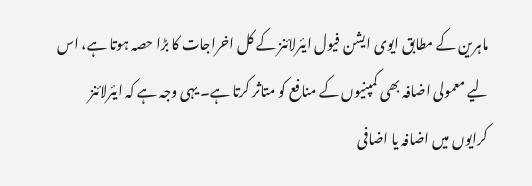ماہرین کے مطابق ایوی ایشن فیول ایئرلائنز کے کل اخراجات کا بڑا حصہ ہوتا ہے، اس لیے معمولی اضافہ بھی کمپنیوں کے منافع کو متاثر کرتا ہے۔ یہی وجہ ہے کہ ایئرلائنز کرایوں میں اضافہ یا اضافی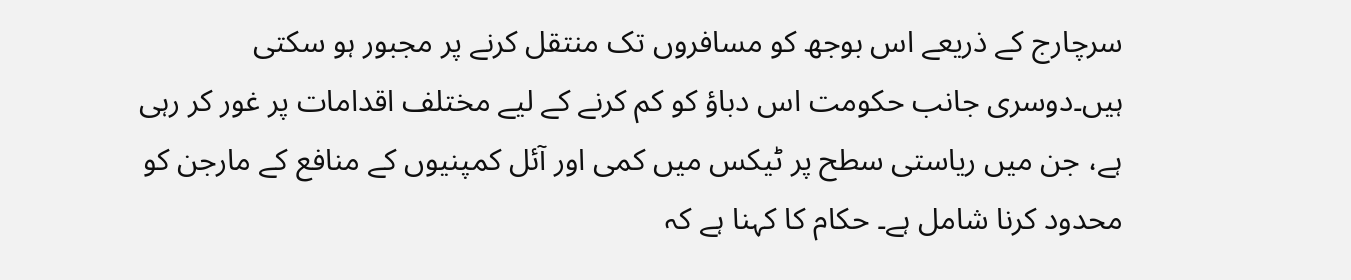سرچارج کے ذریعے اس بوجھ کو مسافروں تک منتقل کرنے پر مجبور ہو سکتی ہیں۔دوسری جانب حکومت اس دباؤ کو کم کرنے کے لیے مختلف اقدامات پر غور کر رہی ہے، جن میں ریاستی سطح پر ٹیکس میں کمی اور آئل کمپنیوں کے منافع کے مارجن کو محدود کرنا شامل ہے۔ حکام کا کہنا ہے کہ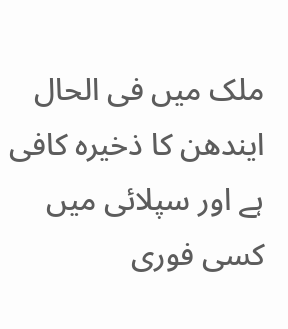ملک میں فی الحال ایندھن کا ذخیرہ کافی ہے اور سپلائی میں کسی فوری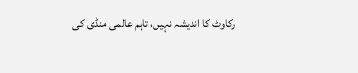رکاوٹ کا اندیشہ نہیں، تاہم عالمی منڈی کی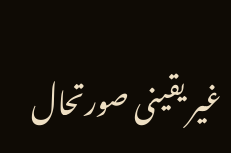غیر یقینی صورتحال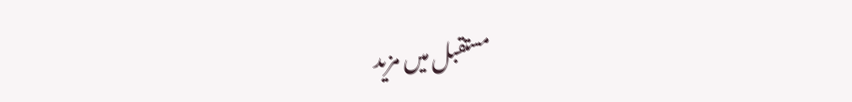مستقبل میں مزید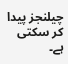چیلنجز پیدا کر سکتی ہے۔